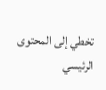تخطي إلى المحتوى الرئيسي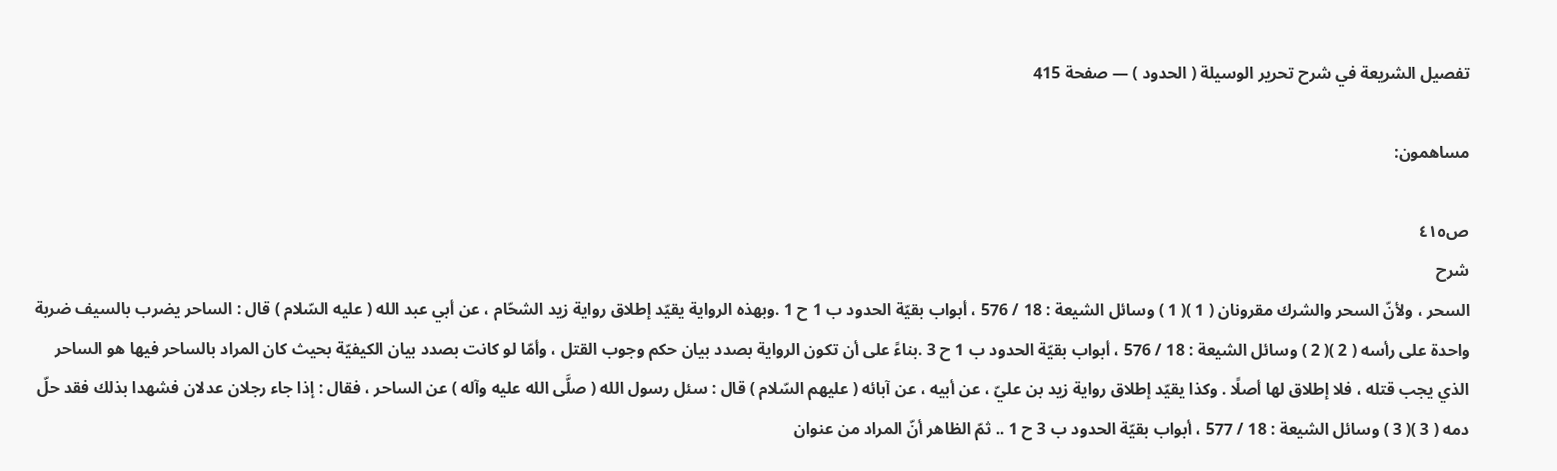تفصيل الشريعة في شرح تحرير الوسيلة ( الحدود ) — صفحة 415

مساهمون:

ص٤١٥
شرح
السحر ، ولأنّ السحر والشرك مقرونان ( 1 )( 1 ) وسائل الشيعة : 18 / 576 ، أبواب بقيّة الحدود ب 1 ح 1 .وبهذه الرواية يقيّد إطلاق رواية زيد الشحّام ، عن أبي عبد الله ( عليه السّلام ) قال : الساحر يضرب بالسيف ضربة واحدة على رأسه ( 2 )( 2 ) وسائل الشيعة : 18 / 576 ، أبواب بقيّة الحدود ب 1 ح 3 .بناءً على أن تكون الرواية بصدد بيان حكم وجوب القتل ، وأمّا لو كانت بصدد بيان الكيفيّة بحيث كان المراد بالساحر فيها هو الساحر الذي يجب قتله ، فلا إطلاق لها أصلًا . وكذا يقيّد إطلاق رواية زيد بن عليّ ، عن أبيه ، عن آبائه ( عليهم السّلام ) قال : سئل رسول الله ( صلَّى الله عليه وآله ) عن الساحر ، فقال : إذا جاء رجلان عدلان فشهدا بذلك فقد حلّ دمه ( 3 )( 3 ) وسائل الشيعة : 18 / 577 ، أبواب بقيّة الحدود ب 3 ح 1 .. ثمّ الظاهر أنّ المراد من عنوان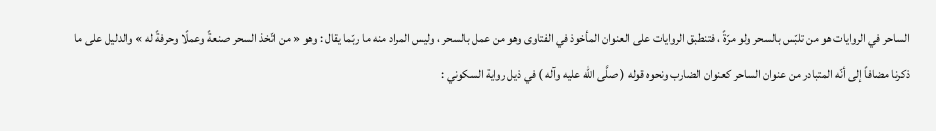الساحر في الروايات هو من تلبّس بالسحر ولو مرّةً ، فتنطبق الروايات على العنوان المأخوذ في الفتاوى وهو من عمل بالسحر ، وليس المراد منه ما ربّما يقال : وهو « من اتّخذ السحر صنعةً وعملًا وحرفةً له » والدليل على ما ذكرنا مضافاً إلى أنّه المتبادر من عنوان الساحر كعنوان الضارب ونحوه قوله ( صلَّى الله عليه وآله ) في ذيل رواية السكوني :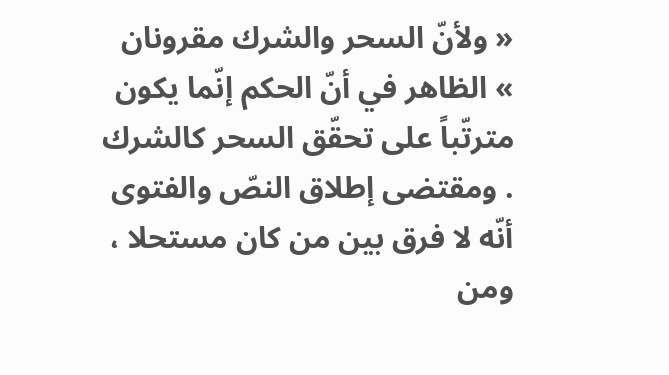« ولأنّ السحر والشرك مقرونان » الظاهر في أنّ الحكم إنّما يكون مترتّباً على تحقّق السحر كالشرك . ومقتضى إطلاق النصّ والفتوى أنّه لا فرق بين من كان مستحلا ، ومن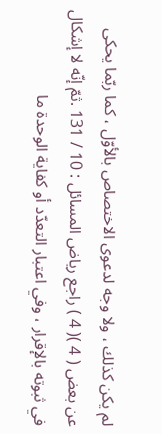لم يكن كذلك ، ولا وجه لدعوى الاختصاص بالأوّل ، كما ربّما يحكى عن بعض ( 4 )( 4 ) راجع رياض المسائل : 10 / 131 .ثمّ إنّه لا إشكال في ثبوته بالإقرار ، وفي اعتبار التعدّد أو كفاية الوحدة ما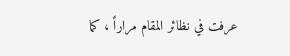عرفت في نظائر المقام مراراً ، كما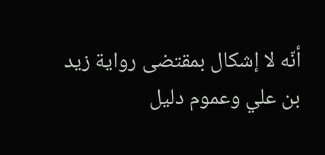أنّه لا إشكال بمقتضى رواية زيد بن علي وعموم دليل